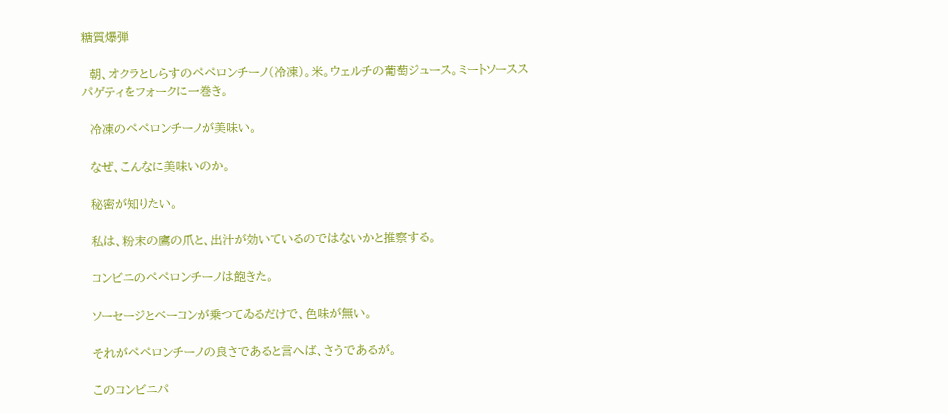糖質爆弾

  朝、オクラとしらすのペペロンチーノ(冷凍)。米。ウェルチの葡萄ジュース。ミートソーススパゲティをフォークに一巻き。

  冷凍のペペロンチーノが美味い。

  なぜ、こんなに美味いのか。

  秘密が知りたい。

  私は、粉末の鷹の爪と、出汁が効いているのではないかと推察する。

  コンビニのペペロンチーノは飽きた。

  ソーセージとベーコンが乗つてゐるだけで、色味が無い。

  それがペペロンチーノの良さであると言へば、さうであるが。

  このコンビニパ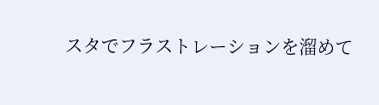スタでフラストレーションを溜めて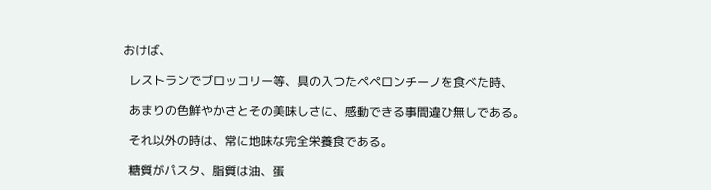おけば、

  レストランでブロッコリー等、具の入つたペペロンチーノを食べた時、

  あまりの色鮮やかさとその美味しさに、感動できる事間違ひ無しである。

  それ以外の時は、常に地味な完全栄養食である。

  糖質がパスタ、脂質は油、蛋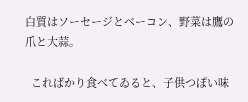白質はソーセージとベーコン、野菜は鷹の爪と大蒜。

  こればかり食べてゐると、子供つぽい味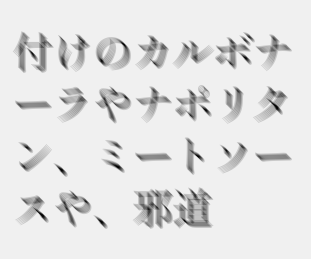付けのカルボナーラやナポリタン、ミートソースや、邪道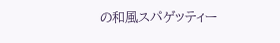の和風スパゲッティー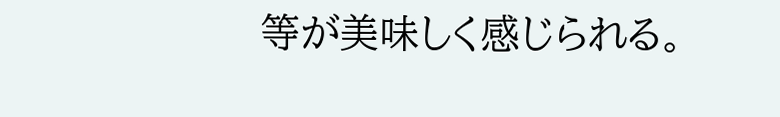等が美味しく感じられる。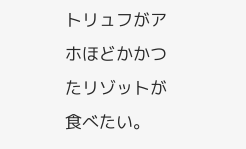トリュフがアホほどかかつたリゾットが食べたい。